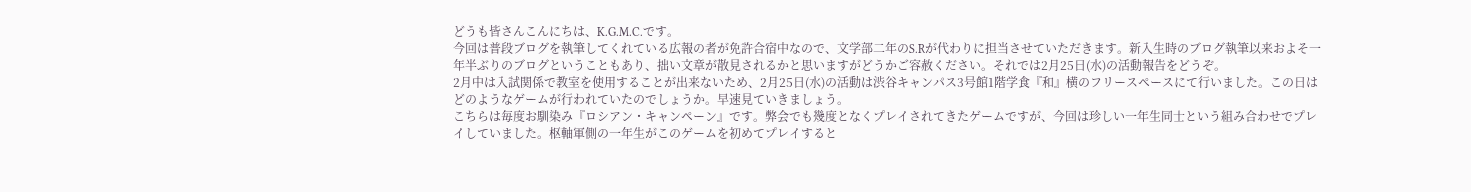どうも皆さんこんにちは、K.G.M.C.です。
今回は普段ブログを執筆してくれている広報の者が免許合宿中なので、文学部二年のS.Rが代わりに担当させていただきます。新入生時のブログ執筆以来およそ一年半ぶりのブログということもあり、拙い文章が散見されるかと思いますがどうかご容赦ください。それでは2月25日(水)の活動報告をどうぞ。
2月中は入試関係で教室を使用することが出来ないため、2月25日(水)の活動は渋谷キャンパス3号館1階学食『和』横のフリースペースにて行いました。この日はどのようなゲームが行われていたのでしょうか。早速見ていきましょう。
こちらは毎度お馴染み『ロシアン・キャンペーン』です。弊会でも幾度となくプレイされてきたゲームですが、今回は珍しい一年生同士という組み合わせでプレイしていました。枢軸軍側の一年生がこのゲームを初めてプレイすると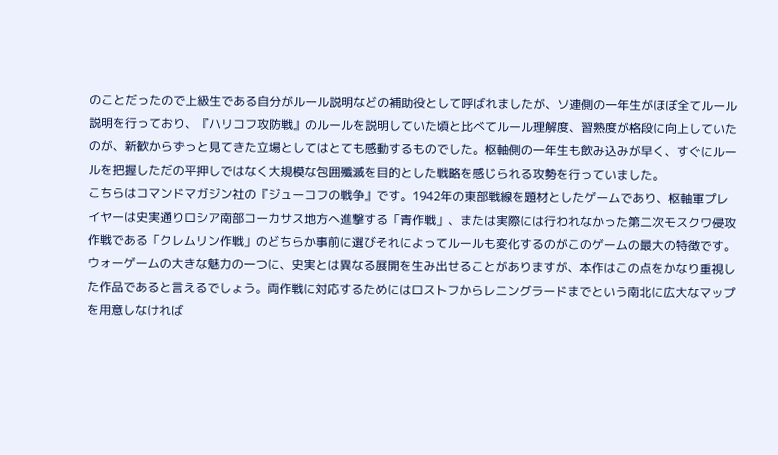のことだったので上級生である自分がルール説明などの補助役として呼ばれましたが、ソ連側の一年生がほぼ全てルール説明を行っており、『ハリコフ攻防戦』のルールを説明していた頃と比べてルール理解度、習熟度が格段に向上していたのが、新歓からずっと見てきた立場としてはとても感動するものでした。枢軸側の一年生も飲み込みが早く、すぐにルールを把握しただの平押しではなく大規模な包囲殲滅を目的とした戦略を感じられる攻勢を行っていました。
こちらはコマンドマガジン社の『ジューコフの戦争』です。1942年の東部戦線を題材としたゲームであり、枢軸軍プレイヤーは史実通りロシア南部コーカサス地方へ進撃する「青作戦」、または実際には行われなかった第二次モスクワ侵攻作戦である「クレムリン作戦」のどちらか事前に選びそれによってルールも変化するのがこのゲームの最大の特徴です。ウォーゲームの大きな魅力の一つに、史実とは異なる展開を生み出せることがありますが、本作はこの点をかなり重視した作品であると言えるでしょう。両作戦に対応するためにはロストフからレニングラードまでという南北に広大なマップを用意しなければ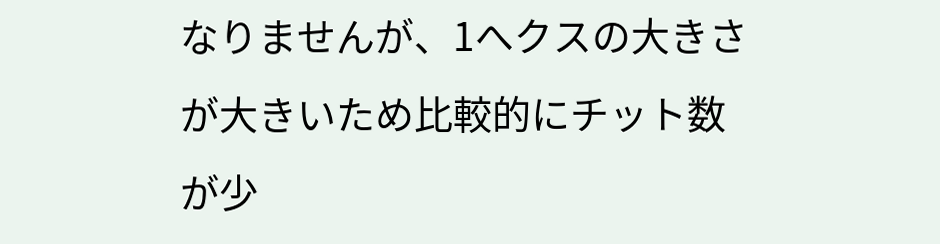なりませんが、1へクスの大きさが大きいため比較的にチット数が少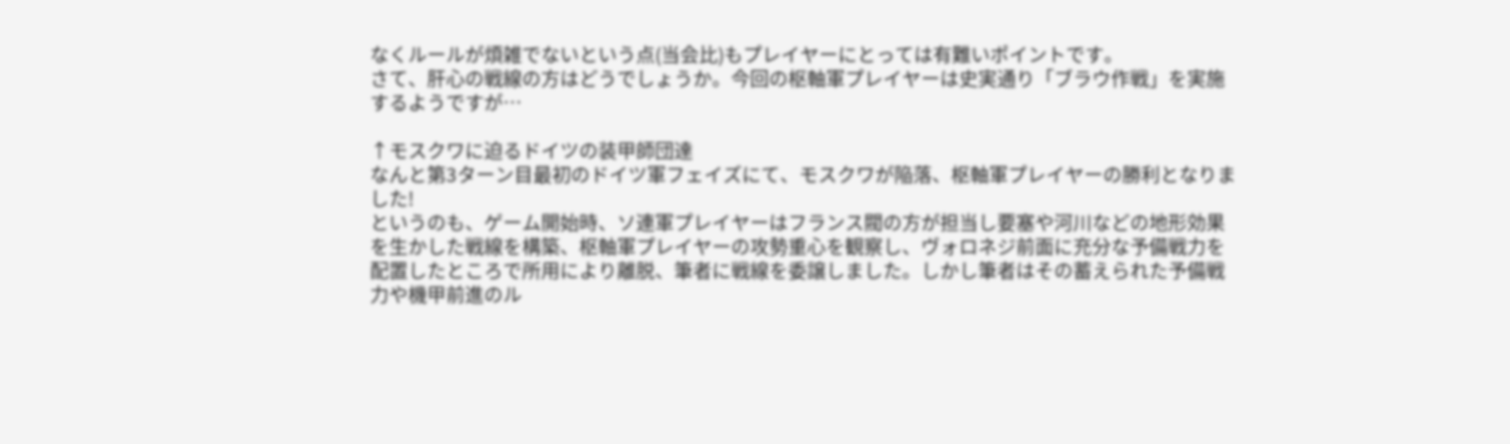なくルールが煩雑でないという点(当会比)もプレイヤーにとっては有難いポイントです。
さて、肝心の戦線の方はどうでしょうか。今回の枢軸軍プレイヤーは史実通り「ブラウ作戦」を実施するようですが…

↑モスクワに迫るドイツの装甲師団達
なんと第3ターン目最初のドイツ軍フェイズにて、モスクワが陥落、枢軸軍プレイヤーの勝利となりました!
というのも、ゲーム開始時、ソ連軍プレイヤーはフランス閥の方が担当し要塞や河川などの地形効果を生かした戦線を構築、枢軸軍プレイヤーの攻勢重心を観察し、ヴォロネジ前面に充分な予備戦力を配置したところで所用により離脱、筆者に戦線を委譲しました。しかし筆者はその蓄えられた予備戦力や機甲前進のル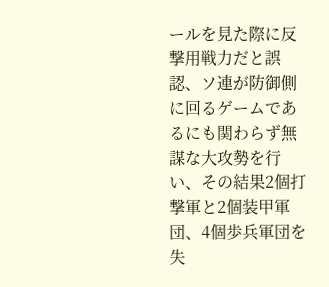ールを見た際に反撃用戦力だと誤認、ソ連が防御側に回るゲームであるにも関わらず無謀な大攻勢を行い、その結果2個打撃軍と2個装甲軍団、4個歩兵軍団を失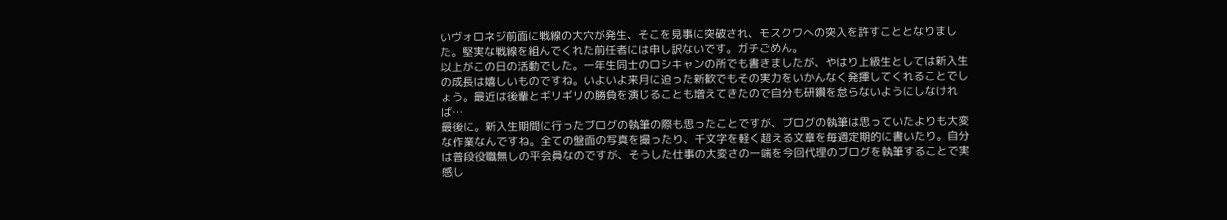いヴォロネジ前面に戦線の大穴が発生、そこを見事に突破され、モスクワへの突入を許すこととなりました。堅実な戦線を組んでくれた前任者には申し訳ないです。ガチごめん。
以上がこの日の活動でした。一年生同士のロシキャンの所でも書きましたが、やはり上級生としては新入生の成長は嬉しいものですね。いよいよ来月に迫った新歓でもその実力をいかんなく発揮してくれることでしょう。最近は後輩とギリギリの勝負を演じることも増えてきたので自分も研鑽を怠らないようにしなければ…
最後に。新入生期間に行ったブログの執筆の際も思ったことですが、ブログの執筆は思っていたよりも大変な作業なんですね。全ての盤面の写真を撮ったり、千文字を軽く超える文章を毎週定期的に書いたり。自分は普段役職無しの平会員なのですが、そうした仕事の大変さの一端を今回代理のブログを執筆することで実感し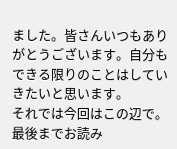ました。皆さんいつもありがとうございます。自分もできる限りのことはしていきたいと思います。
それでは今回はこの辺で。最後までお読み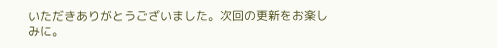いただきありがとうございました。次回の更新をお楽しみに。